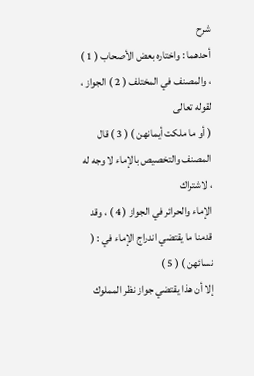شرح
أحدهما : واختاره بعض الأصحاب ( 1 ) ، والمصنف في المختلف ( 2 ) الجواز ، لقوله تعالى
( أو ما ملكت أيمانهن ) ( 3 ) قال المصنف والتخصيص بالإماء لا وجه له ، لاشتراك
الإماء والحرائر في الجواز ( 4 ) ، وقد قدمنا ما يقتضي اندراج الإماء في : ( نسائهن ) ( 5 )
إلا أن هذا يقتضي جواز نظر المملوك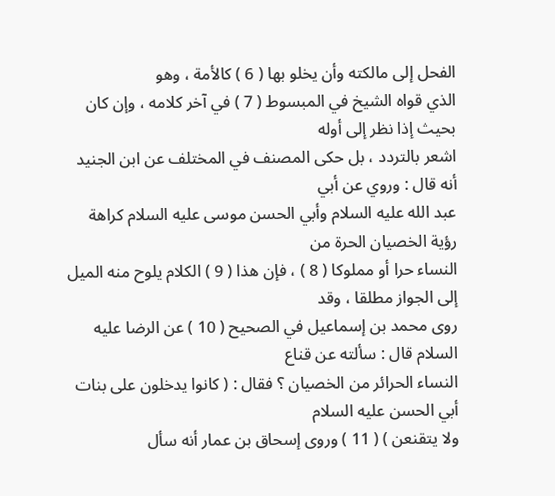الفحل إلى مالكته وأن يخلو بها ( 6 ) كالأمة ، وهو
الذي قواه الشيخ في المبسوط ( 7 ) في آخر كلامه ، وإن كان بحيث إذا نظر إلى أوله
اشعر بالتردد ، بل حكى المصنف في المختلف عن ابن الجنيد أنه قال : وروي عن أبي
عبد الله عليه السلام وأبي الحسن موسى عليه السلام كراهة رؤية الخصيان الحرة من
النساء حرا أو مملوكا ( 8 ) ، فإن هذا ( 9 ) الكلام يلوح منه الميل إلى الجواز مطلقا ، وقد
روى محمد بن إسماعيل في الصحيح ( 10 ) عن الرضا عليه السلام قال : سألته عن قناع
النساء الحرائر من الخصيان ؟ فقال : ( كانوا يدخلون على بنات أبي الحسن عليه السلام
ولا يتقنعن ) ( 11 ) وروى إسحاق بن عمار أنه سأل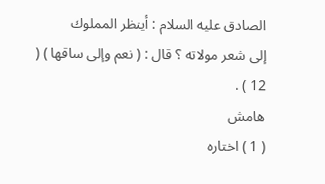الصادق عليه السلام : أينظر المملوك
إلى شعر مولاته ؟ قال : ( نعم وإلى ساقها ) ( 12 ) .
هامش
( 1 ) اختاره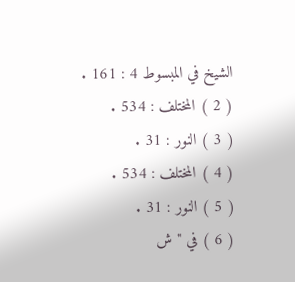الشيخ في المبسوط 4 : 161 .
( 2 ) المختلف : 534 .
( 3 ) النور : 31 .
( 4 ) المختلف : 534 .
( 5 ) النور : 31 .
( 6 ) في " ش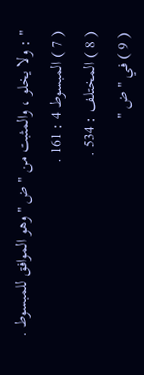" : ولا يخلو ، والمثبت من " ض " وهو الموافق للمبسوط .
( 7 ) المبسوط 4 : 161 .
( 8 ) المختلف : 534 .
( 9 ) في " ض "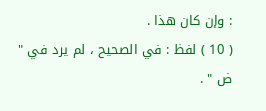: وإن كان هذا .
( 10 ) لفظ : في الصحيح ، لم يرد في " ض " .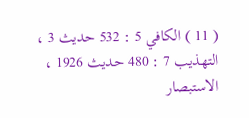( 11 ) الكافي 5 : 532 حديث 3 ، التهذيب 7 : 480 حديث 1926 ، الاستبصار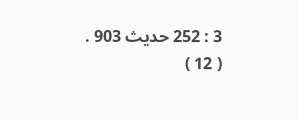3 : 252 حديث 903 .
( 12 )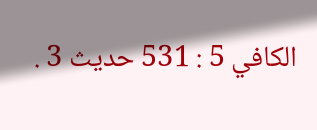الكافي 5 : 531 حديث 3 .